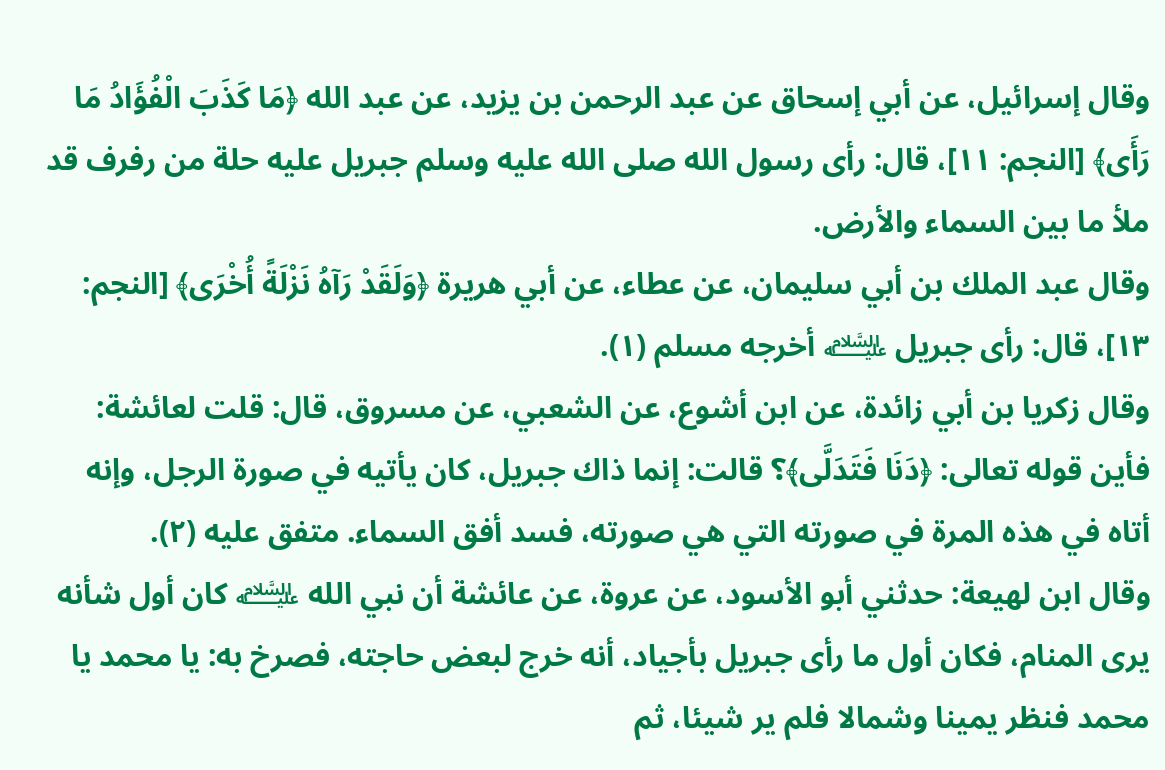وقال إسرائيل، عن أبي إسحاق عن عبد الرحمن بن يزيد، عن عبد الله ﴿مَا كَذَبَ الْفُؤَادُ مَا رَأَى﴾ [النجم: ١١]، قال: رأى رسول الله صلى الله عليه وسلم جبريل عليه حلة من رفرف قد ملأ ما بين السماء والأرض.
وقال عبد الملك بن أبي سليمان، عن عطاء، عن أبي هريرة ﴿وَلَقَدْ رَآهُ نَزْلَةً أُخْرَى﴾ [النجم: ١٣]، قال: رأى جبريل ﵇ أخرجه مسلم (١).
وقال زكريا بن أبي زائدة، عن ابن أشوع، عن الشعبي، عن مسروق، قال: قلت لعائشة: فأين قوله تعالى: ﴿دَنَا فَتَدَلَّى﴾؟ قالت: إنما ذاك جبريل، كان يأتيه في صورة الرجل، وإنه أتاه في هذه المرة في صورته التي هي صورته، فسد أفق السماء. متفق عليه (٢).
وقال ابن لهيعة: حدثني أبو الأسود، عن عروة، عن عائشة أن نبي الله ﵇ كان أول شأنه يرى المنام، فكان أول ما رأى جبريل بأجياد، أنه خرج لبعض حاجته، فصرخ به: يا محمد يا محمد فنظر يمينا وشمالا فلم ير شيئا، ثم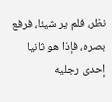نظر، فلم ير شيئا، فرفع بصره، فإذا هو ثانيا إحدى رجليه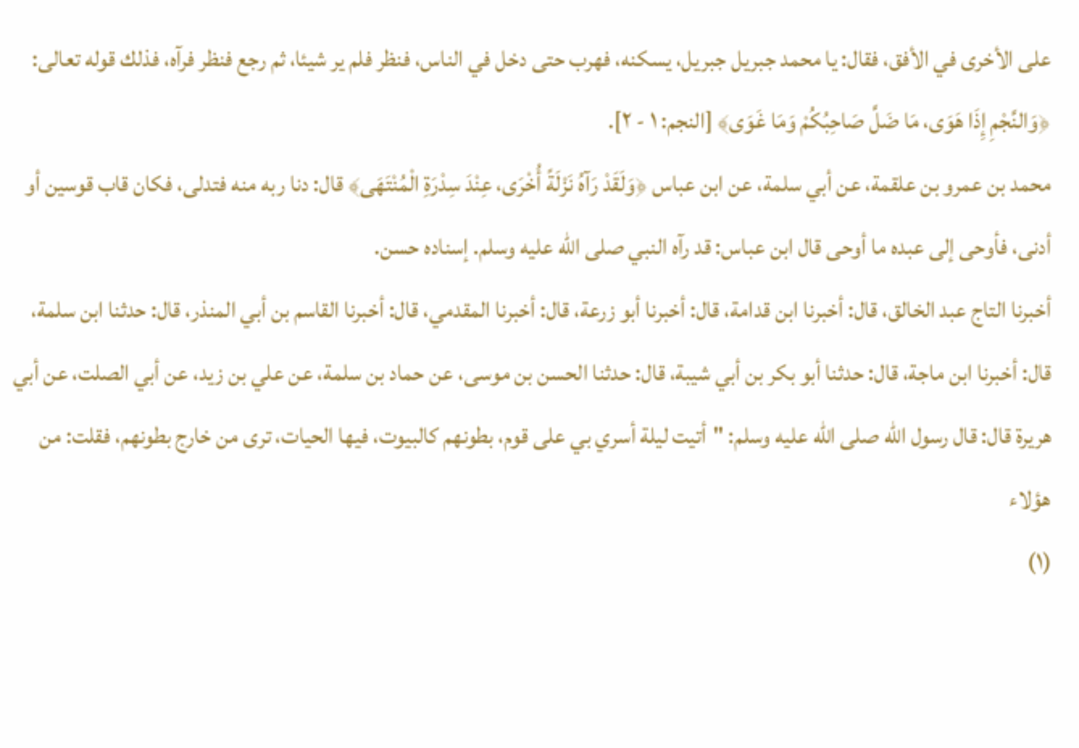على الأخرى في الأفق، فقال: يا محمد جبريل جبريل، يسكنه، فهرب حتى دخل في الناس، فنظر فلم ير شيئا، ثم رجع فنظر فرآه، فذلك قوله تعالى: ﴿وَالنَّجْمِ إِذَا هَوَى، مَا ضَلَّ صَاحِبُكُمْ وَمَا غَوَى﴾ [النجم: ١ - ٢].
محمد بن عمرو بن علقمة، عن أبي سلمة، عن ابن عباس ﴿وَلَقَدْ رَآهُ نَزْلَةً أُخْرَى، عِنْدَ سِدْرَةِ الْمُنْتَهَى﴾ قال: دنا ربه منه فتدلى، فكان قاب قوسين أو أدنى، فأوحى إلى عبده ما أوحى قال ابن عباس: قد رآه النبي صلى الله عليه وسلم. إسناده حسن.
أخبرنا التاج عبد الخالق، قال: أخبرنا ابن قدامة، قال: أخبرنا أبو زرعة، قال: أخبرنا المقدمي، قال: أخبرنا القاسم بن أبي المنذر، قال: حدثنا ابن سلمة، قال: أخبرنا ابن ماجة، قال: حدثنا أبو بكر بن أبي شيبة، قال: حدثنا الحسن بن موسى، عن حماد بن سلمة، عن علي بن زيد، عن أبي الصلت، عن أبي هريرة قال: قال رسول الله صلى الله عليه وسلم: "أتيت ليلة أسري بي على قوم، بطونهم كالبيوت، فيها الحيات، ترى من خارج بطونهم، فقلت: من هؤلاء
(١)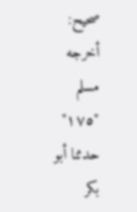صحيح: أخرجه مسلم "١٧٥" حدثنا أبو بكر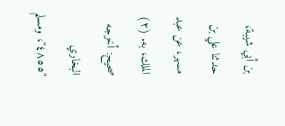بن أبي شيبة، حدثنا علي بن مسهر، عن عبد الملك، به. (٢) صحيح: أخرجه البخاري "٤٨٥٥"، ومسلم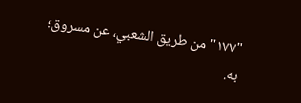"١٧٧" من طريق الشعبي، عن مسروق؛ به.